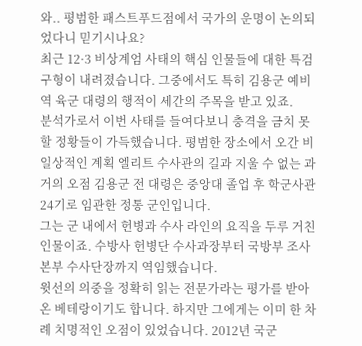와.. 평범한 패스트푸드점에서 국가의 운명이 논의되었다니 믿기시나요?
최근 12·3 비상계엄 사태의 핵심 인물들에 대한 특검 구형이 내려졌습니다. 그중에서도 특히 김용군 예비역 육군 대령의 행적이 세간의 주목을 받고 있죠.
분석가로서 이번 사태를 들여다보니 충격을 금치 못할 정황들이 가득했습니다. 평범한 장소에서 오간 비일상적인 계획 엘리트 수사관의 길과 지울 수 없는 과거의 오점 김용군 전 대령은 중앙대 졸업 후 학군사관 24기로 임관한 정통 군인입니다.
그는 군 내에서 헌병과 수사 라인의 요직을 두루 거친 인물이죠. 수방사 헌병단 수사과장부터 국방부 조사본부 수사단장까지 역임했습니다.
윗선의 의중을 정확히 읽는 전문가라는 평가를 받아온 베테랑이기도 합니다. 하지만 그에게는 이미 한 차례 치명적인 오점이 있었습니다. 2012년 국군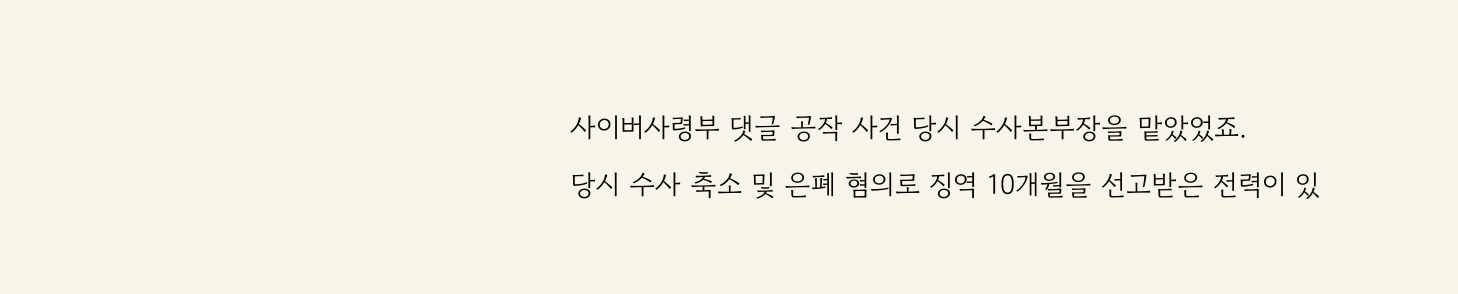사이버사령부 댓글 공작 사건 당시 수사본부장을 맡았었죠.
당시 수사 축소 및 은폐 혐의로 징역 10개월을 선고받은 전력이 있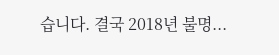습니다. 결국 2018년 불명...